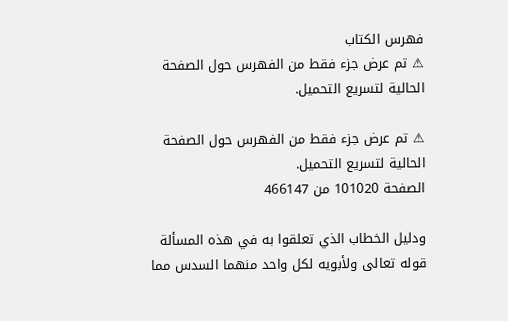فهرس الكتاب
⚠ تم عرض جزء فقط من الفهرس حول الصفحة الحالية لتسريع التحميل.

⚠ تم عرض جزء فقط من الفهرس حول الصفحة الحالية لتسريع التحميل.
الصفحة 101020 من 466147

ودليل الخطاب الذي تعلقوا به في هذه المسألة قوله تعالى ولأبويه لكل واحد منهما السدس مما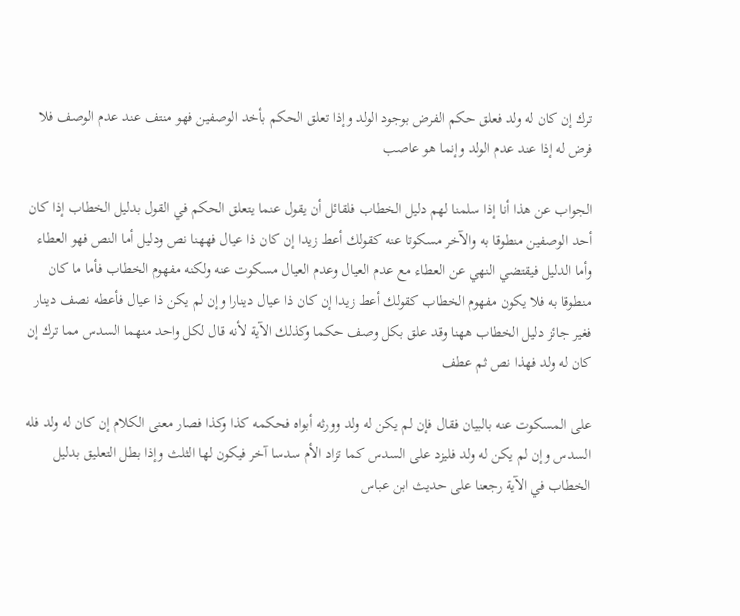ترك إن كان له ولد فعلق حكم الفرض بوجود الولد وإذا تعلق الحكم بأخد الوصفين فهو منتف عند عدم الوصف فلا فرض له إذا عند عدم الولد وإنما هو عاصب

الجواب عن هذا أنا إذا سلمنا لهم دليل الخطاب فلقائل أن يقول عنما يتعلق الحكم في القول بدليل الخطاب إذا كان أحد الوصفين منطوقا به والآخر مسكوتا عنه كقولك أعط زيدا إن كان ذا عيال فههنا نص ودليل أما النص فهو العطاء وأما الدليل فيقتضي النهي عن العطاء مع عدم العيال وعدم العيال مسكوت عنه ولكنه مفهوم الخطاب فأما ما كان منطوقا به فلا يكون مفهوم الخطاب كقولك أعط زيدا إن كان ذا عيال دينارا وإن لم يكن ذا عيال فأعطه نصف دينار فغير جائز دليل الخطاب ههنا وقد علق بكل وصف حكما وكذلك الآية لأنه قال لكل واحد منهما السدس مما ترك إن كان له ولد فهذا نص ثم عطف

على المسكوت عنه بالبيان فقال فإن لم يكن له ولد وورثه أبواه فحكمه كذا وكذا فصار معنى الكلام إن كان له ولد فله السدس وإن لم يكن له ولد فليزد على السدس كما تزاد الأم سدسا آخر فيكون لها الثلث وإذا بطل التعليق بدليل الخطاب في الآية رجعنا على حديث ابن عباس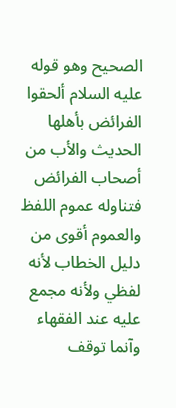الصحيح وهو قوله عليه السلام ألحقوا الفرائض بأهلها الحديث والأب من أصحاب الفرائض فتناوله عموم اللفظ والعموم أقوى من دليل الخطاب لأنه لفظي ولأنه مجمع عليه عند الفقهاء وآنما توقف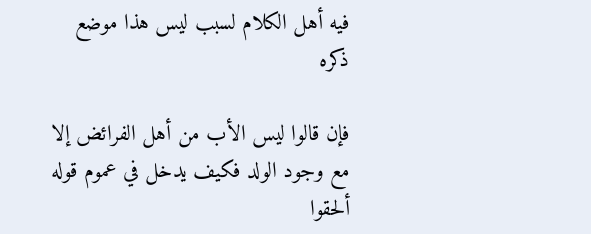فيه أهل الكلام لسبب ليس هذا موضع ذكره

فإن قالوا ليس الأب من أهل الفرائض إلا مع وجود الولد فكيف يدخل في عموم قوله ألحقوا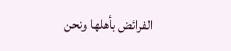الفرائض بأهلها ونحن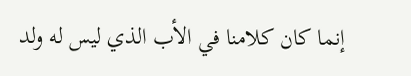إنما كان كلامنا في الأب الذي ليس له ولد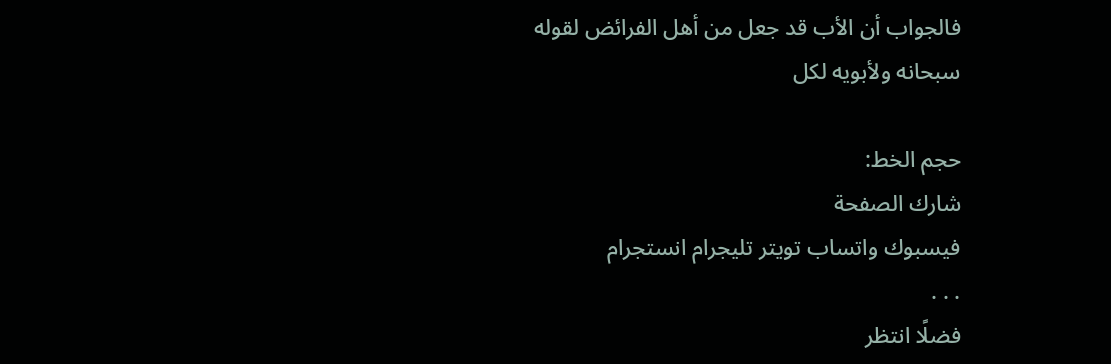فالجواب أن الأب قد جعل من أهل الفرائض لقوله سبحانه ولأبويه لكل

حجم الخط:
شارك الصفحة
فيسبوك واتساب تويتر تليجرام انستجرام
. . .
فضلًا انتظر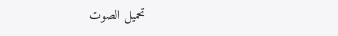تحميل الصوت